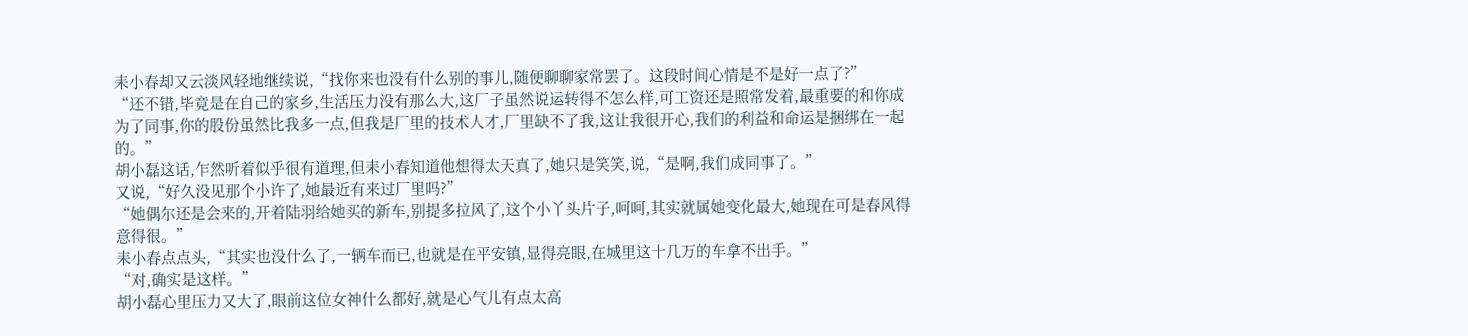耒小春却又云淡风轻地继续说,“找你来也没有什么别的事儿,随便聊聊家常罢了。这段时间心情是不是好一点了?”
“还不错,毕竟是在自己的家乡,生活压力没有那么大,这厂子虽然说运转得不怎么样,可工资还是照常发着,最重要的和你成为了同事,你的股份虽然比我多一点,但我是厂里的技术人才,厂里缺不了我,这让我很开心,我们的利益和命运是捆绑在一起的。”
胡小磊这话,乍然听着似乎很有道理,但耒小春知道他想得太天真了,她只是笑笑,说,“是啊,我们成同事了。”
又说,“好久没见那个小许了,她最近有来过厂里吗?”
“她偶尔还是会来的,开着陆羽给她买的新车,别提多拉风了,这个小丫头片子,呵呵,其实就属她变化最大,她现在可是春风得意得很。”
耒小春点点头,“其实也没什么了,一辆车而已,也就是在平安镇,显得亮眼,在城里这十几万的车拿不出手。”
“对,确实是这样。”
胡小磊心里压力又大了,眼前这位女神什么都好,就是心气儿有点太高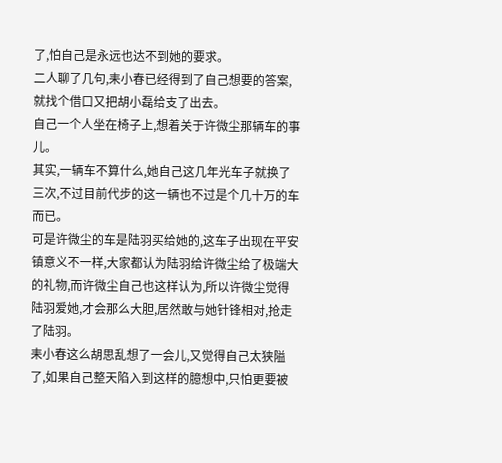了,怕自己是永远也达不到她的要求。
二人聊了几句,耒小春已经得到了自己想要的答案,就找个借口又把胡小磊给支了出去。
自己一个人坐在椅子上,想着关于许微尘那辆车的事儿。
其实,一辆车不算什么,她自己这几年光车子就换了三次,不过目前代步的这一辆也不过是个几十万的车而已。
可是许微尘的车是陆羽买给她的,这车子出现在平安镇意义不一样,大家都认为陆羽给许微尘给了极端大的礼物,而许微尘自己也这样认为,所以许微尘觉得陆羽爱她,才会那么大胆,居然敢与她针锋相对,抢走了陆羽。
耒小春这么胡思乱想了一会儿,又觉得自己太狭隘了,如果自己整天陷入到这样的臆想中,只怕更要被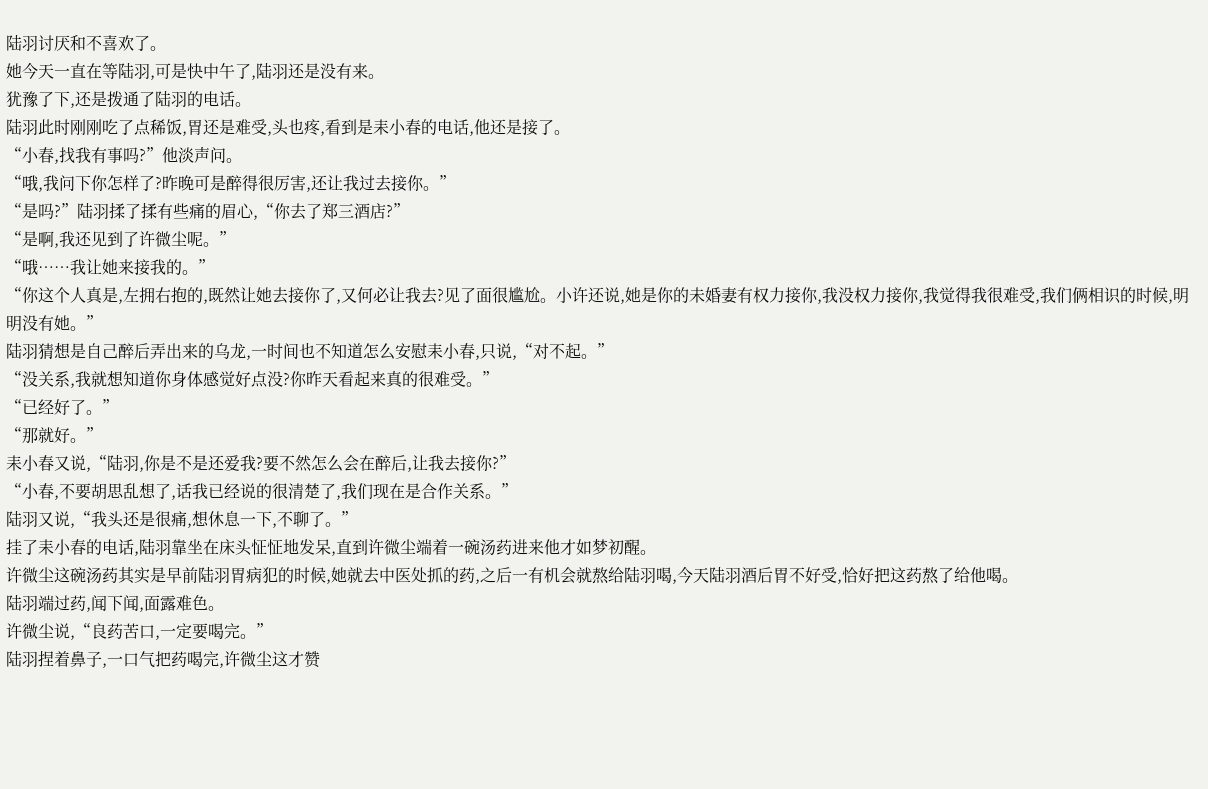陆羽讨厌和不喜欢了。
她今天一直在等陆羽,可是快中午了,陆羽还是没有来。
犹豫了下,还是拨通了陆羽的电话。
陆羽此时刚刚吃了点稀饭,胃还是难受,头也疼,看到是耒小春的电话,他还是接了。
“小春,找我有事吗?”他淡声问。
“哦,我问下你怎样了?昨晚可是醉得很厉害,还让我过去接你。”
“是吗?”陆羽揉了揉有些痛的眉心,“你去了郑三酒店?”
“是啊,我还见到了许微尘呢。”
“哦……我让她来接我的。”
“你这个人真是,左拥右抱的,既然让她去接你了,又何必让我去?见了面很尴尬。小许还说,她是你的未婚妻有权力接你,我没权力接你,我觉得我很难受,我们俩相识的时候,明明没有她。”
陆羽猜想是自己醉后弄出来的乌龙,一时间也不知道怎么安慰耒小春,只说,“对不起。”
“没关系,我就想知道你身体感觉好点没?你昨天看起来真的很难受。”
“已经好了。”
“那就好。”
耒小春又说,“陆羽,你是不是还爱我?要不然怎么会在醉后,让我去接你?”
“小春,不要胡思乱想了,话我已经说的很清楚了,我们现在是合作关系。”
陆羽又说,“我头还是很痛,想休息一下,不聊了。”
挂了耒小春的电话,陆羽靠坐在床头怔怔地发呆,直到许微尘端着一碗汤药进来他才如梦初醒。
许微尘这碗汤药其实是早前陆羽胃病犯的时候,她就去中医处抓的药,之后一有机会就熬给陆羽喝,今天陆羽酒后胃不好受,恰好把这药熬了给他喝。
陆羽端过药,闻下闻,面露难色。
许微尘说,“良药苦口,一定要喝完。”
陆羽捏着鼻子,一口气把药喝完,许微尘这才赞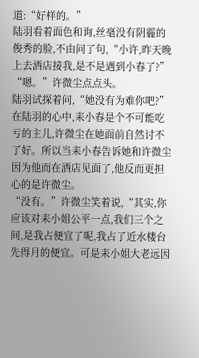道:“好样的。”
陆羽看着面色和询,丝毫没有阴霾的俊秀的脸,不由问了句,“小许,昨天晚上去酒店接我,是不是遇到小春了?”
“嗯。”许微尘点点头。
陆羽试探着问,“她没有为难你吧?”
在陆羽的心中,耒小春是个不可能吃亏的主儿,许微尘在她面前自然讨不了好。所以当耒小春告诉她和许微尘因为他而在酒店见面了,他反而更担心的是许微尘。
“没有。”许微尘笑着说,“其实,你应该对耒小姐公平一点,我们三个之间,是我占便宜了呢,我占了近水楼台先得月的便宜。可是耒小姐大老远因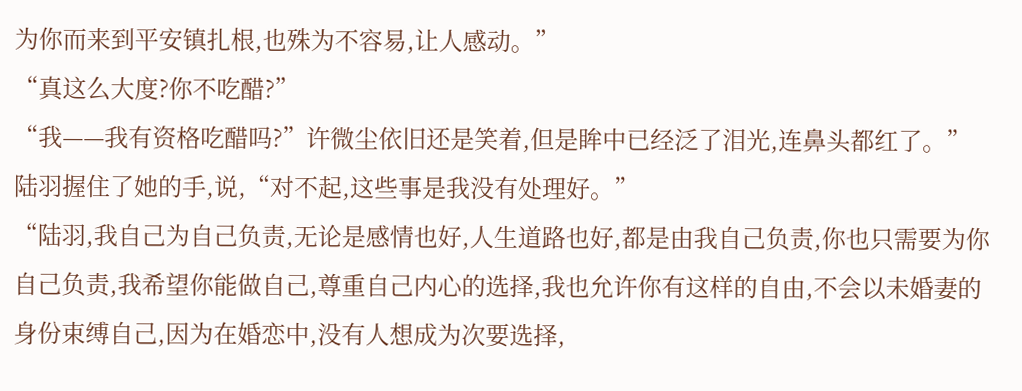为你而来到平安镇扎根,也殊为不容易,让人感动。”
“真这么大度?你不吃醋?”
“我——我有资格吃醋吗?”许微尘依旧还是笑着,但是眸中已经泛了泪光,连鼻头都红了。”
陆羽握住了她的手,说,“对不起,这些事是我没有处理好。”
“陆羽,我自己为自己负责,无论是感情也好,人生道路也好,都是由我自己负责,你也只需要为你自己负责,我希望你能做自己,尊重自己内心的选择,我也允许你有这样的自由,不会以未婚妻的身份束缚自己,因为在婚恋中,没有人想成为次要选择,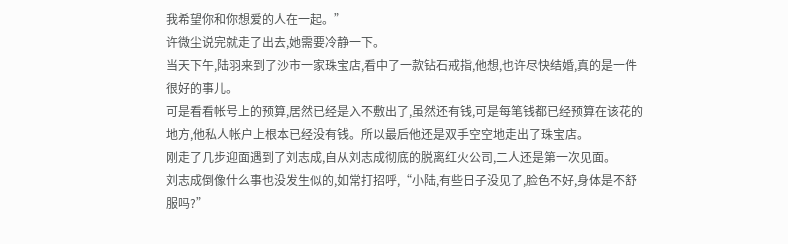我希望你和你想爱的人在一起。”
许微尘说完就走了出去,她需要冷静一下。
当天下午,陆羽来到了沙市一家珠宝店,看中了一款钻石戒指,他想,也许尽快结婚,真的是一件很好的事儿。
可是看看帐号上的预算,居然已经是入不敷出了,虽然还有钱,可是每笔钱都已经预算在该花的地方,他私人帐户上根本已经没有钱。所以最后他还是双手空空地走出了珠宝店。
刚走了几步迎面遇到了刘志成,自从刘志成彻底的脱离红火公司,二人还是第一次见面。
刘志成倒像什么事也没发生似的,如常打招呼,“小陆,有些日子没见了,脸色不好,身体是不舒服吗?”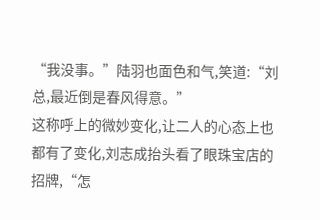“我没事。”陆羽也面色和气,笑道:“刘总,最近倒是春风得意。”
这称呼上的微妙变化,让二人的心态上也都有了变化,刘志成抬头看了眼珠宝店的招牌,“怎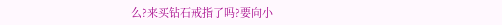么?来买钻石戒指了吗?要向小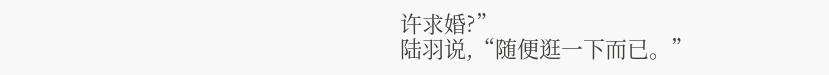许求婚?”
陆羽说,“随便逛一下而已。”